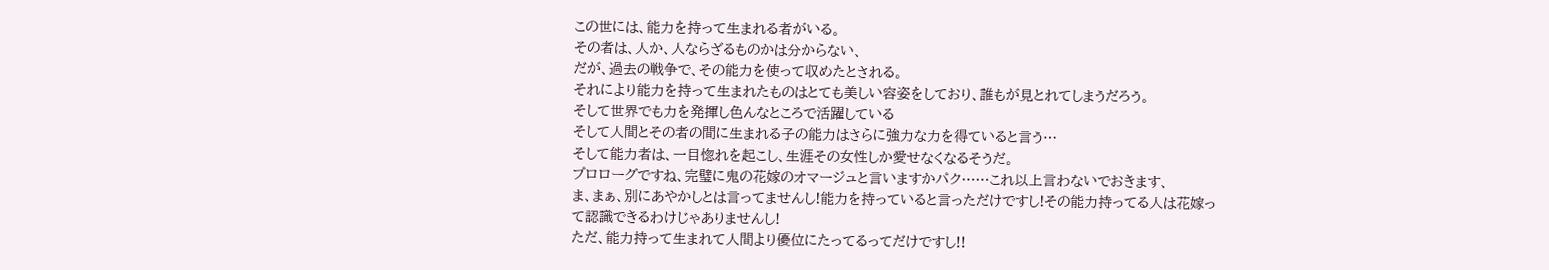この世には、能力を持って生まれる者がいる。
その者は、人か、人ならざるものかは分からない、
だが、過去の戦争で、その能力を使って収めたとされる。
それにより能力を持って生まれたものはとても美しい容姿をしており、誰もが見とれてしまうだろう。
そして世界でも力を発揮し色んなところで活躍している
そして人間とその者の間に生まれる子の能力はさらに強力な力を得ていると言う…
そして能力者は、一目惚れを起こし、生涯その女性しか愛せなくなるそうだ。
プロローグですね、完璧に鬼の花嫁のオマージュと言いますかパク……これ以上言わないでおきます、
ま、まぁ、別にあやかしとは言ってませんし!能力を持っていると言っただけですし!その能力持ってる人は花嫁って認識できるわけじゃありませんし!
ただ、能力持って生まれて人間より優位にたってるってだけですし!!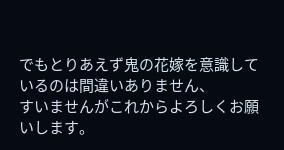でもとりあえず鬼の花嫁を意識しているのは間違いありません、
すいませんがこれからよろしくお願いします。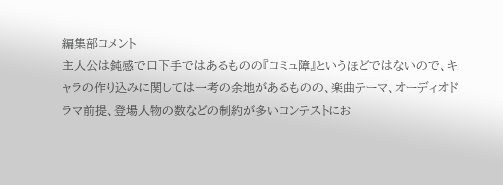編集部コメント
主人公は鈍感で口下手ではあるものの『コミュ障』というほどではないので、キャラの作り込みに関しては一考の余地があるものの、楽曲テーマ、オーディオドラマ前提、登場人物の数などの制約が多いコンテストにお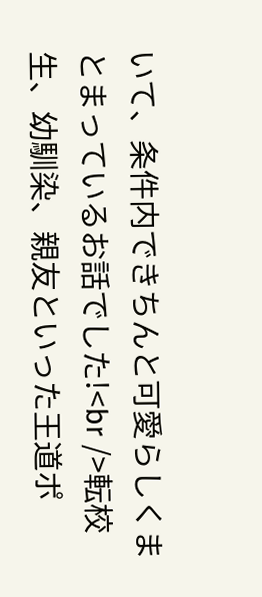いて、条件内できちんと可愛らしくまとまっているお話でした!<br />転校生、幼馴染、親友といった王道ポ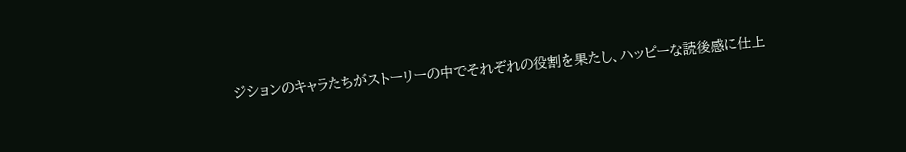ジションのキャラたちがストーリーの中でそれぞれの役割を果たし、ハッピーな読後感に仕上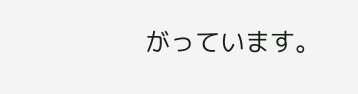がっています。